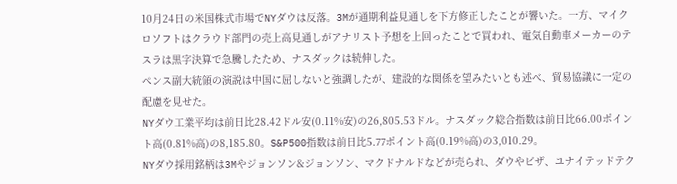10月24日の米国株式市場でNYダウは反落。3Mが通期利益見通しを下方修正したことが響いた。一方、マイクロソフトはクラウド部門の売上高見通しがアナリスト予想を上回ったことで買われ、電気自動車メーカーのテスラは黒字決算で急騰したため、ナスダックは続伸した。
ペンス副大統領の演説は中国に屈しないと強調したが、建設的な関係を望みたいとも述べ、貿易協議に一定の配慮を見せた。
NYダウ工業平均は前日比28.42ドル安(0.11%安)の26,805.53ドル。ナスダック総合指数は前日比66.00ポイント高(0.81%高)の8,185.80。S&P500指数は前日比5.77ポイント高(0.19%高)の3,010.29。
NYダウ採用銘柄は3Mやジョンソン&ジョンソン、マクドナルドなどが売られ、ダウやビザ、ユナイテッドテク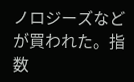ノロジーズなどが買われた。指数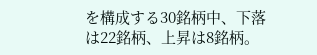を構成する30銘柄中、下落は22銘柄、上昇は8銘柄。